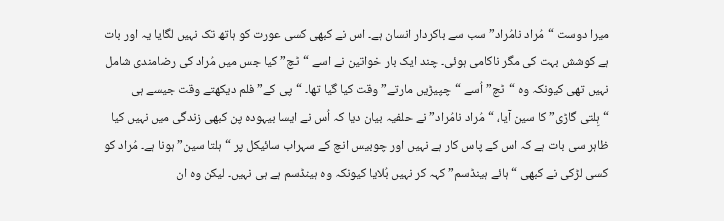میرا دوست “مُراد نامُراد” سب سے باکردار انسان ہے۔ اس نے کبھی کسی عورت کو ہاتھ تک نہیں لگایا یہ اور بات ہے کوشش بہت کی مگر ناکامی ہوئی۔ چند ایک بار خواتین نے اسے “ٹچ” کیا جس میں مُراد کی رضامندی شامل نہیں تھی کیونکہ وہ “ٹچ” اُسے “چپیڑیں مارتے” وقت کیا گیا تھا۔ “پی کے” فلم دیکھتے وقت جیسے ہی “ہِلتی گاڑی” کا سین آیا، “مُراد نامُراد” نے حلفیہ بیان دیا کہ اُس نے ایسا بیہودہ پن کبھی زندگی میں نہیں کیا ظاہر سی بات ہے کہ اس کے پاس کار ہے نہیں اور چوبیس انچ کے سہراب سائیکل پر “ہلتا سین”ہونا ہے۔ مُراد کو کسی لڑکی نے کبھی “ہائے ہینڈسم” کہہ کر نہیں بُلایا کیونکہ وہ ہینڈسم ہے ہی نہیں۔ لیکن وہ ان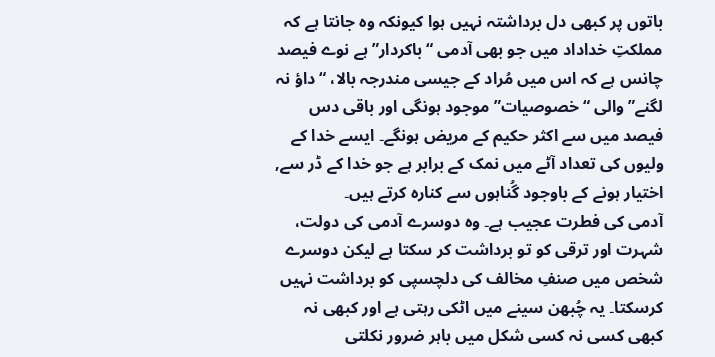باتوں پر کبھی دل برداشتہ نہیں ہوا کیونکہ وہ جانتا ہے کہ مملکتِ خداداد میں جو بھی آدمی “باکردار” ہے نوے فیصد چانس ہے کہ اس میں مُراد کے جیسی مندرجہ بالا، “داؤ نہ لگنے” والی “خصوصیات” موجود ہونگی اور باقی دس فیصد میں سے اکثر حکیم کے مریض ہونگے۔ ایسے خدا کے ولیوں کی تعداد آٹے میں نمک کے برابر ہے جو خدا کے ڈر سے, اختیار ہونے کے باوجود گُناہوں سے کنارہ کرتے ہیں۔
آدمی کی فطرت عجیب ہے۔ وہ دوسرے آدمی کی دولت، شہرت اور ترقی کو تو برداشت کر سکتا ہے لیکن دوسرے شخص میں صنفِ مخالف کی دلچسپی کو برداشت نہیں کرسکتا۔ یہ چُبھن سینے میں اٹکی رہتی ہے اور کبھی نہ کبھی کسی نہ کسی شکل میں باہر ضرور نکلتی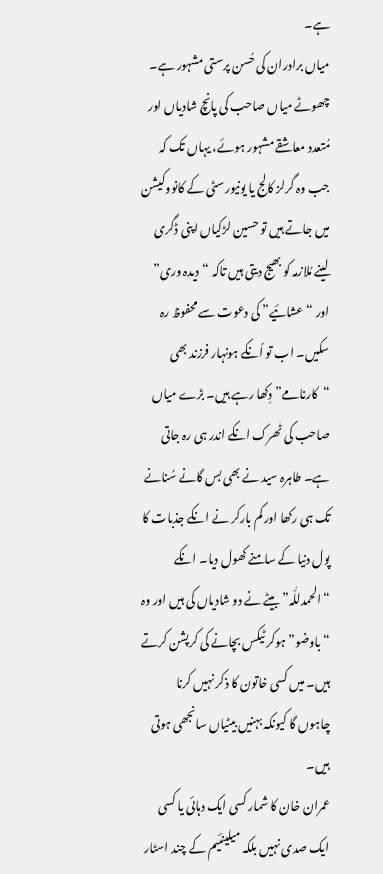ہے۔
میاں برادران کی حُسن پرستی مشہور ہے۔ چھوٹے میاں صاحب کی پانچ شادیاں اور مُتعدد معاشقے مشہور ہوئے، یہاں تک کہ جب وہ گرلز کالج یا یونیورسٹی کے کانووکیشن میں جاتے ہیں تو حسین لڑکیاں اپنی ڈگری لینے مُلازمہ کو بھیج دیتی ہیں تاکہ “دیدہ وری” اور “عشائیے” کی دعوت سے محفوظ رہ سکیں۔ اب تو اُنکے ہونہار فرزند بھی “کارنامے” دِکھا رہے ہیں۔ بڑے میاں صاحب کی ٹھرک انکے اندر ہی رہ جاتی ہے۔ طاہرہ سید نے بھی بس گانے سُنانے تک ہی رکھا اور کم بارکر نے انکے جذبات کا پول دنیا کے سامنے کھول دیا۔ انکے “الحمدللّٰہ” بیٹے نے دو شادیاں کی ہیں اور وہ “باوضو” ہوکر ٹیکس بچانے کی کرپشن کرتے ہیں۔ میں کسی خاتون کا ذکر نہیں کرنا چاہوں گا کیونکہ بہنیں بیٹیاں سانجھی ہوتی ہیں۔
عمران خان کا شمار کسی ایک دہائی یا کسی ایک صدی نہیں بلکہ میلینئیم کے چند اسٹار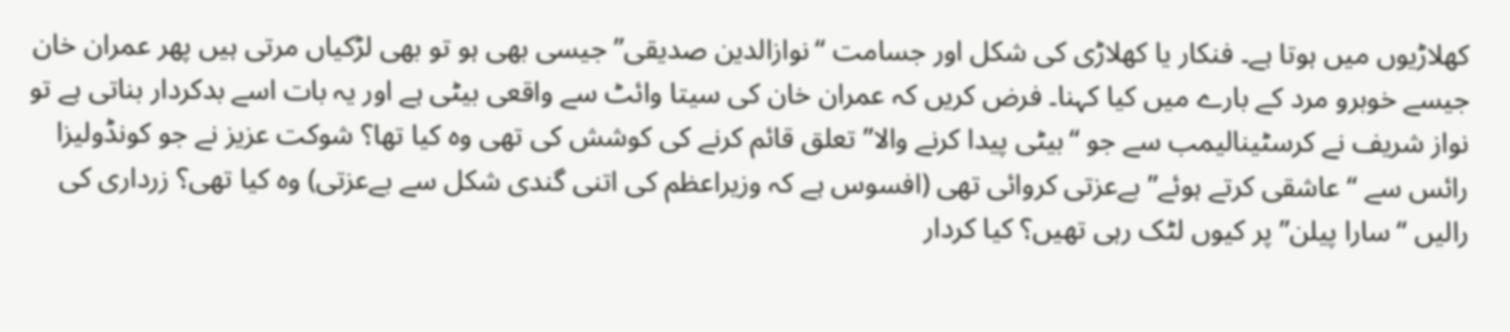کھلاڑیوں میں ہوتا ہے۔ فنکار یا کھلاڑی کی شکل اور جسامت “نوازالدین صدیقی” جیسی بھی ہو تو بھی لڑکیاں مرتی ہیں پھر عمران خان جیسے خوبرو مرد کے بارے میں کیا کہنا۔ فرض کریں کہ عمران خان کی سیتا وائٹ سے واقعی بیٹی ہے اور یہ بات اسے بدکردار بناتی ہے تو نواز شریف نے کرسٹینالیمب سے جو “بیٹی پیدا کرنے والا” تعلق قائم کرنے کی کوشش کی تھی وہ کیا تھا؟ شوکت عزیز نے جو کونڈولیزا رائس سے “عاشقی کرتے ہوئے” بےعزتی کروائی تھی (افسوس ہے کہ وزیراعظم کی اتنی گندی شکل سے بےعزتی) وہ کیا تھی؟ زرداری کی رالیں “سارا پیلن” پر کیوں لٹک رہی تھیں؟ کیا کردار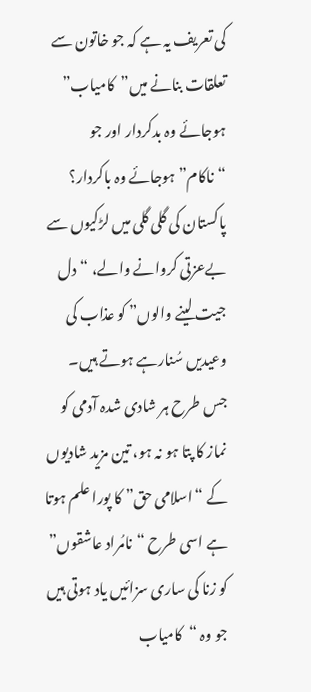کی تعریف یہ ہے کہ جو خاتون سے تعلقات بنانے میں”کامیاب” ہوجائے وہ بدکردار اور جو “ناکام” ہوجائے وہ باکردار؟ پاکستان کی گلی گلی میں لڑکیوں سے بےعزتی کروانے والے، “دل جیت لینے والوں” کو عذاب کی وعیدیں سُنارہے ہوتے ہیں۔ جس طرح ہر شادی شدہ آدمی کو نماز کا پتا ہو نہ ہو، تین مزید شادیوں کے “اسلامی حق” کا پورا علم ہوتا ہے اسی طرح “نامُراد عاشقوں” کو زنا کی ساری سزائیں یاد ہوتی ہیں جو وہ “کامیاب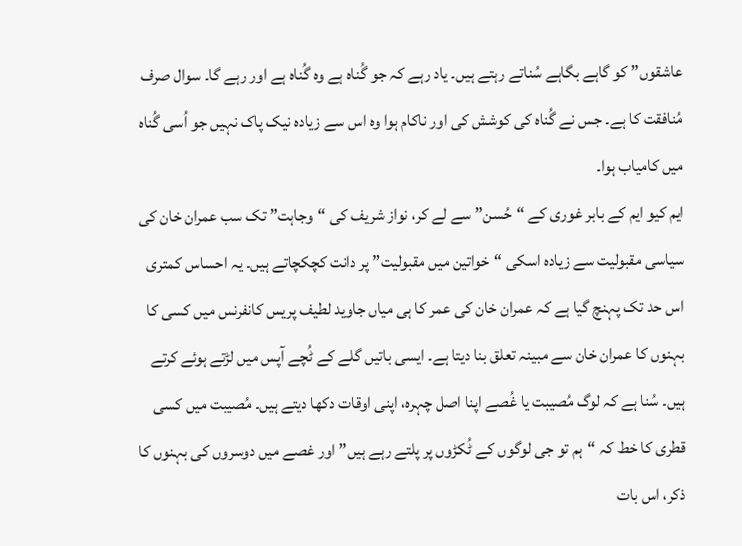عاشقوں” کو گاہے بگاہے سُناتے رہتے ہیں۔ یاد رہے کہ جو گُناہ ہے وہ گُناہ ہے اور رہے گا۔ سوال صرف مُنافقت کا ہے۔ جس نے گُناہ کی کوشش کی اور ناکام ہوا وہ اس سے زیادہ نیک پاک نہیں جو اُسی گُناہ میں کامیاب ہوا۔
ایم کیو ایم کے بابر غوری کے “حُسن” سے لے کر، نواز شریف کی “وجاہت” تک سب عمران خان کی سیاسی مقبولیت سے زیادہ اسکی “خواتین میں مقبولیت” پر دانت کچکچاتے ہیں۔ یہ احساس کمتری اس حد تک پہنچ گیا ہے کہ عمران خان کی عمر کا ہی میاں جاوید لطیف پریس کانفرنس میں کسی کا بہنوں کا عمران خان سے مبینہ تعلق بنا دیتا ہے۔ ایسی باتیں گلے کے ٹُچے آپس میں لڑتے ہوئے کرتے ہیں۔ سُنا ہے کہ لوگ مُصیبت یا غُصے اپنا اصل چہرہ، اپنی اوقات دکھا دیتے ہیں۔ مُصیبت میں کسی قطری کا خط کہ “ہم تو جی لوگوں کے ٹُکڑوں پر پلتے رہے ہیں” اور غصے میں دوسروں کی بہنوں کا ذکر، اس بات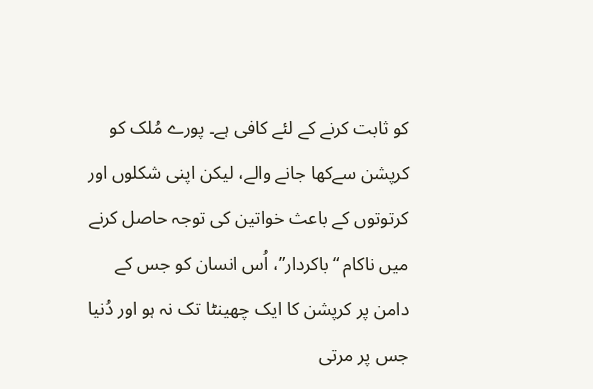کو ثابت کرنے کے لئے کافی ہے۔ پورے مُلک کو کرپشن سےکھا جانے والے، لیکن اپنی شکلوں اور کرتوتوں کے باعث خواتین کی توجہ حاصل کرنے میں ناکام “باکردار”، اُس انسان کو جس کے دامن پر کرپشن کا ایک چھینٹا تک نہ ہو اور دُنیا جس پر مرتی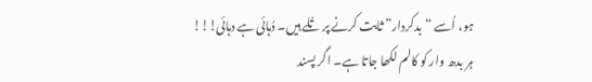ہو، اُسے “بدکردار” ثابت کرنے پر تُلے ہیں۔ دُہائی ہے دہائی!!!
ہر بدھ وار کو کالم لکھا جاتا ہے۔ اگر پسند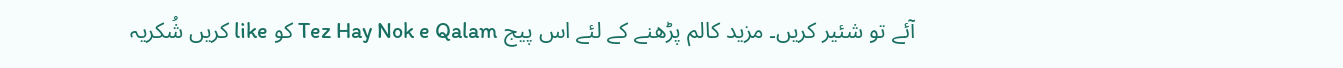آئے تو شئیر کریں۔ مزید کالم پڑھنے کے لئے اس پیج Tez Hay Nok e Qalam کو like کریں شُکریہ